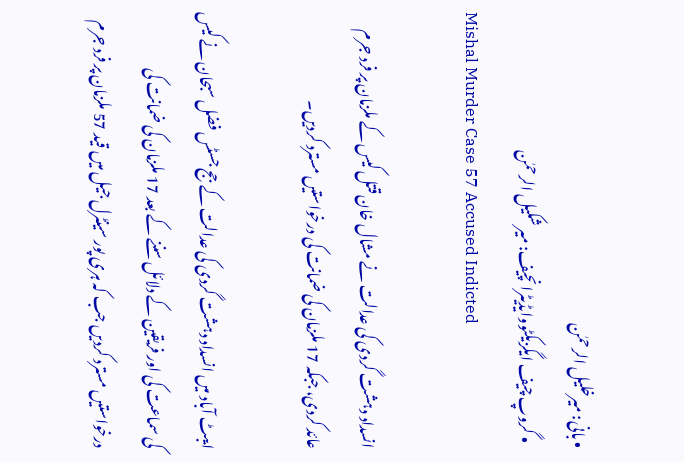• بانی: میرخلیل الرحمٰن
  • گروپ چیف ایگزیکٹووایڈیٹرانچیف: میر شکیل الرحمٰن
Mishal Murder Case 57 Accused Indicted

انسداد دہشت گردی کی عدالت نے مشال خان قتل کیس کے ملزمان پر فرد جرم عائد کردی، جبکہ 17 ملزمان کی ضمانت کی درخواستیں مسترد کردیں۔

ایبٹ آباد میں انسداد دہشت گردی کی عدالت کے جج جسٹس فضل سبحان نے کیس کی سماعت کی اور فریقین کے دلائل سننے کے بعد 17 ملزمان کی ضمانت کی درخواستیں مسترد کردیں جب کہ ہری پور سینٹرل جیل میں قید 57 ملزمان پر فرد جرم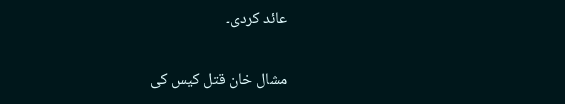عائد کردی۔

مشال خان قتل کیس کی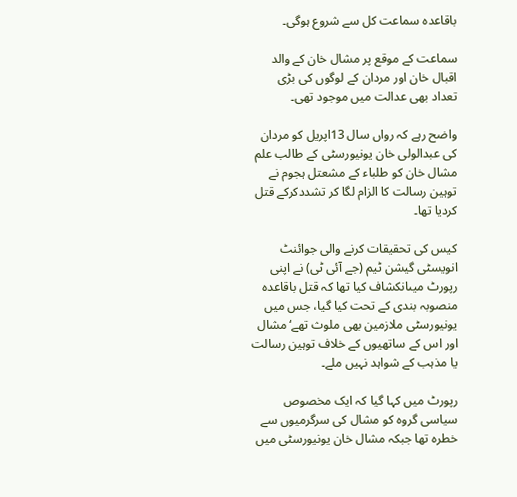باقاعدہ سماعت کل سے شروع ہوگی۔

سماعت کے موقع پر مشال خان کے والد اقبال خان اور مردان کے لوگوں کی بڑی تعداد بھی عدالت میں موجود تھی۔

واضح رہے کہ رواں سال 13اپریل کو مردان کی عبدالولی خان یونیورسٹی کے طالب علم مشال خان کو طلباء کے مشعتل ہجوم نے توہین رسالت کا الزام لگا کر تشددکرکے قتل کردیا تھا۔

کیس کی تحقیقات کرنے والی جوائنٹ انویسٹی گیشن ٹیم (جے آئی ٹی) نے اپنی رپورٹ میںانکشاف کیا تھا کہ قتل باقاعدہ منصوبہ بندی کے تحت کیا گیا، جس میں یونیورسٹی ملازمین بھی ملوث تھے‘مشال اور اس کے ساتھیوں کے خلاف توہین رسالت یا مذہب کے شواہد نہیں ملے۔

رپورٹ میں کہا گیا کہ ایک مخصوص سیاسی گروہ کو مشال کی سرگرمیوں سے خطرہ تھا جبکہ مشال خان یونیورسٹی میں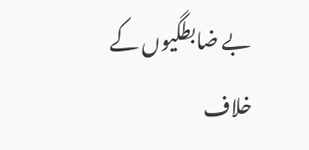بے ضابطگيوں کے خلاف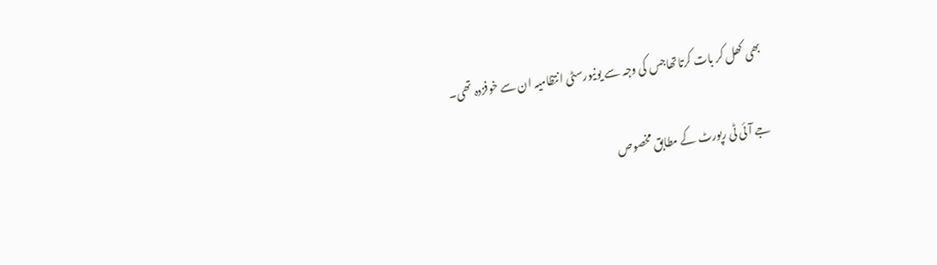بھی کھل کر بات کرتاتھاجس کی وجہ سے یونیورسٹی انتظامیہ ان سے خوفزدہ تھی۔

جے آئی ٹی رپورٹ کے مطابق مخصوص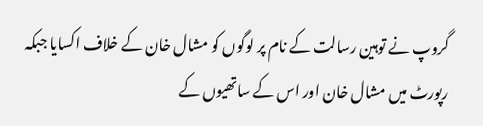گروپ نے توہین رسالت کے نام پر لوگوں کو مشال خان کے خلاف اکسایا جبکہ رپورٹ میں مشال خان اور اس کے ساتھیوں کے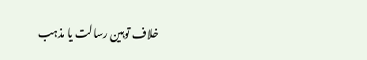خلاف توہین رسالت یا مذہب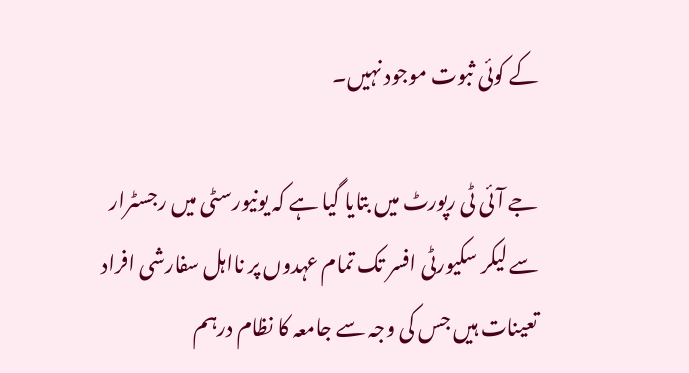کے کوئی ثبوت موجود نہیں۔

جے آئی ٹی رپورٹ میں بتایا گیا ہے کہ یونیورسٹی میں رجسٹرار سے لیکر سکیورٹی افسر تک تمام عہدوں پر نااہل سفارشی افراد تعینات ہیں جس کی وجہ سے جامعہ کا نظام درہم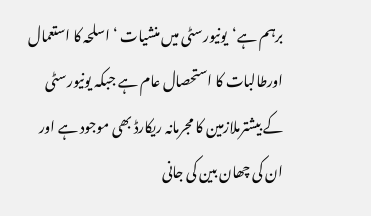برہم ہے‘یونیورسٹی میں منشیات ‘ اسلحہ کا استعمال اورطالبات کا استحصال عام ہے جبکہ یونیورسٹی کے بیشترملازمین کا مجرمانہ ریکارڈ بھی موجود ہے اور ان کی چھان بین کی جانی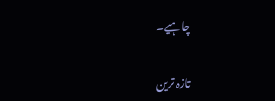چاہیے۔

تازہ ترین